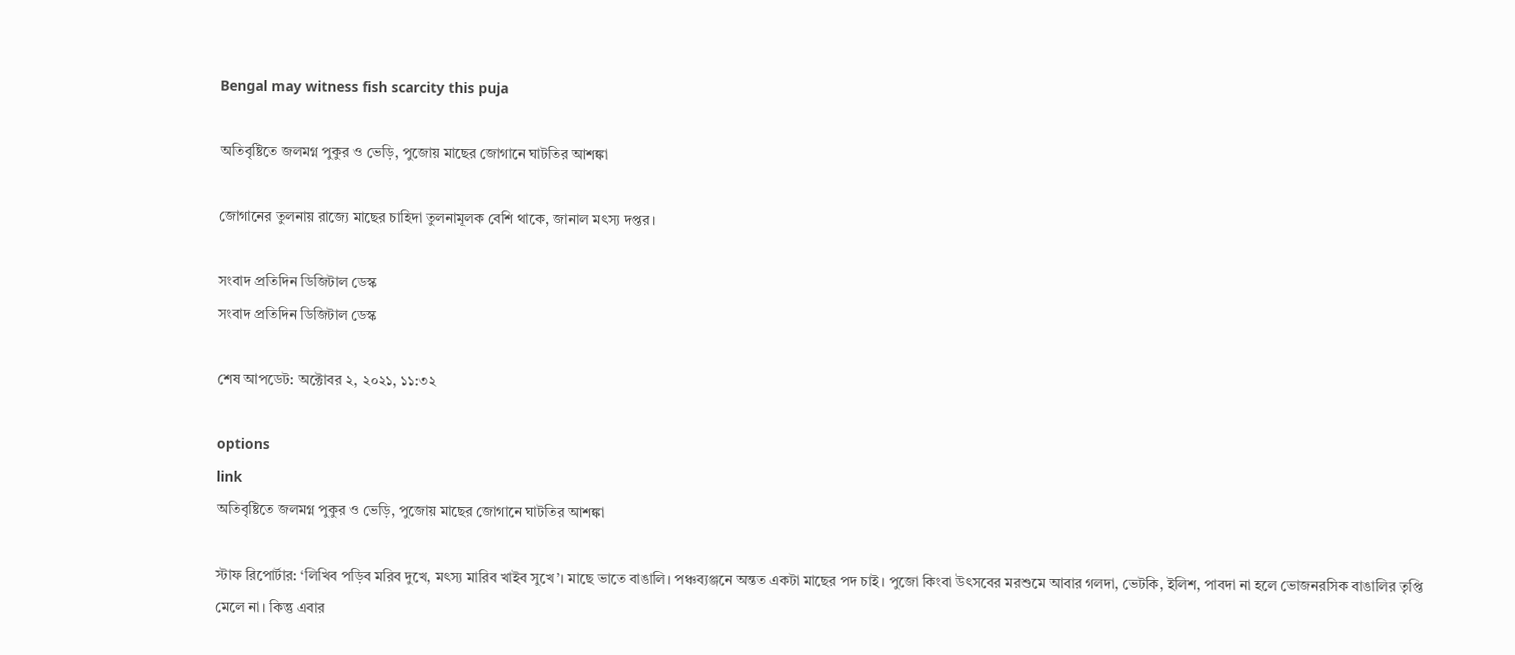Bengal may witness fish scarcity this puja

অতিবৃষ্টিতে জলমগ্ন পুকুর ও ভেড়ি, পুজোয় মাছের জোগানে ঘাটতির আশঙ্কা

জোগানের তুলনায় রাজ্যে মাছের চাহিদা তুলনামূলক বেশি থাকে, জানাল মৎস্য দপ্তর।

সংবাদ প্রতিদিন ডিজিটাল ডেস্ক
সংবাদ প্রতিদিন ডিজিটাল ডেস্ক

শেষ আপডেট: অক্টোবর ২, ২০২১, ১১:৩২

options
link
অতিবৃষ্টিতে জলমগ্ন পুকুর ও ভেড়ি, পুজোয় মাছের জোগানে ঘাটতির আশঙ্কা

স্টাফ রিপোর্টার: ‘লিখিব পড়িব মরিব দুখে, মৎস্য মারিব খাইব সুখে’। মাছে ভাতে বাঙালি। পঞ্চব্যঞ্জনে অন্তত একটা মাছের পদ চাই। পুজো কিংবা উৎসবের মরশুমে আবার গলদা, ভেটকি, ইলিশ, পাবদা না হলে ভোজনরসিক বাঙালির তৃপ্তি মেলে না। কিন্তু এবার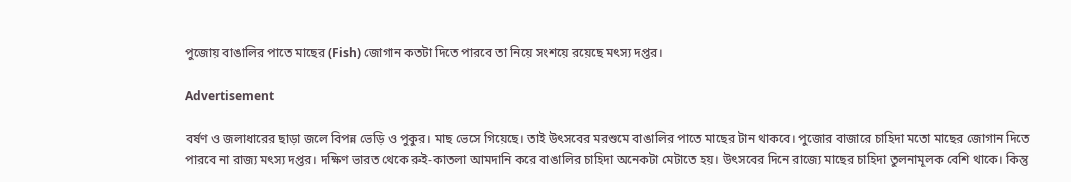পুজোয় বাঙালির পাতে মাছের (Fish) জোগান কতটা দিতে পারবে তা নিয়ে সংশয়ে রয়েছে মৎস্য দপ্তর।

Advertisement

বর্ষণ ও জলাধারের ছাড়া জলে বিপন্ন ভেড়ি ও পুকুর। মাছ ভেসে গিয়েছে। তাই উৎসবের মরশুমে বাঙালির পাতে মাছের টান থাকবে। পুজোর বাজারে চাহিদা মতো মাছের জোগান দিতে পারবে না রাজ্য মৎস্য দপ্তর। দক্ষিণ ভারত থেকে রুই-কাতলা আমদানি করে বাঙালির চাহিদা অনেকটা মেটাতে হয়। উৎসবের দিনে রাজ্যে মাছের চাহিদা তুলনামূলক বেশি থাকে। কিন্তু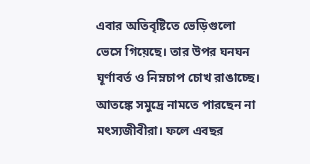এবার অতিবৃষ্টিতে ভেড়িগুলো ভেসে গিয়েছে। তার উপর ঘনঘন ঘূর্ণাবর্ত ও নিম্নচাপ চোখ রাঙাচ্ছে। আতঙ্কে সমুদ্রে নামতে পারছেন না মৎস্যজীবীরা। ফলে এবছর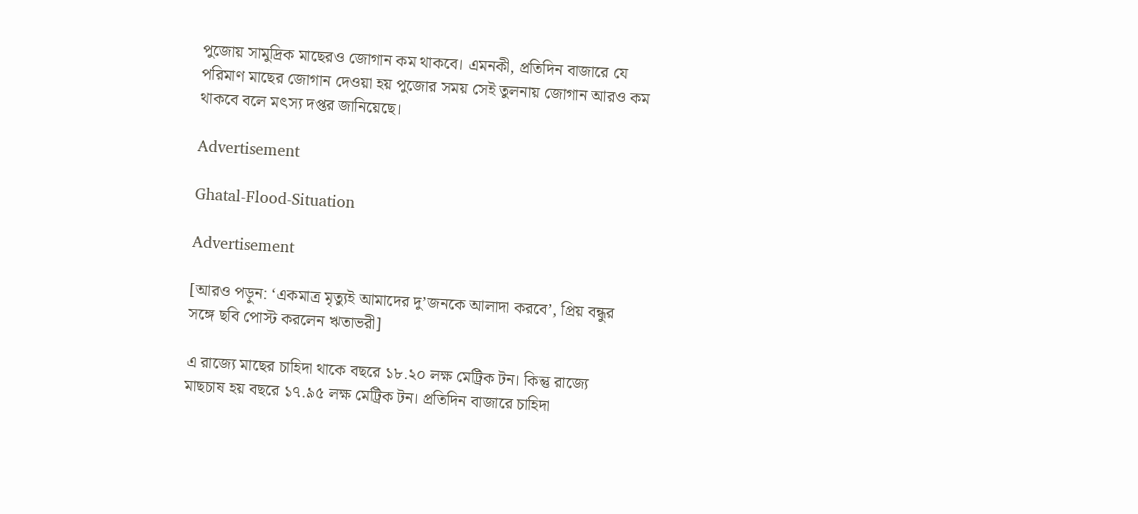পুজোয় সামুদ্রিক মাছেরও জোগান কম থাকবে। এমনকী, প্রতিদিন বাজারে যে পরিমাণ মাছের জোগান দেওয়া হয় পুজোর সময় সেই তুলনায় জোগান আরও কম থাকবে বলে মৎস্য দপ্তর জানিয়েছে।

Advertisement

Ghatal-Flood-Situation

Advertisement

[আরও পড়ুন: ‘একমাত্র মৃত্যুই আমাদের দু’জনকে আলাদা করবে’, প্রিয় বন্ধুর সঙ্গে ছবি পোস্ট করলেন ঋতাভরী]

এ রাজ্যে মাছের চাহিদা থাকে বছরে ১৮.২০ লক্ষ মেট্রিক টন। কিন্তু রাজ্যে মাছচাষ হয় বছরে ১৭.৯৫ লক্ষ মেট্রিক টন। প্রতিদিন বাজারে চাহিদা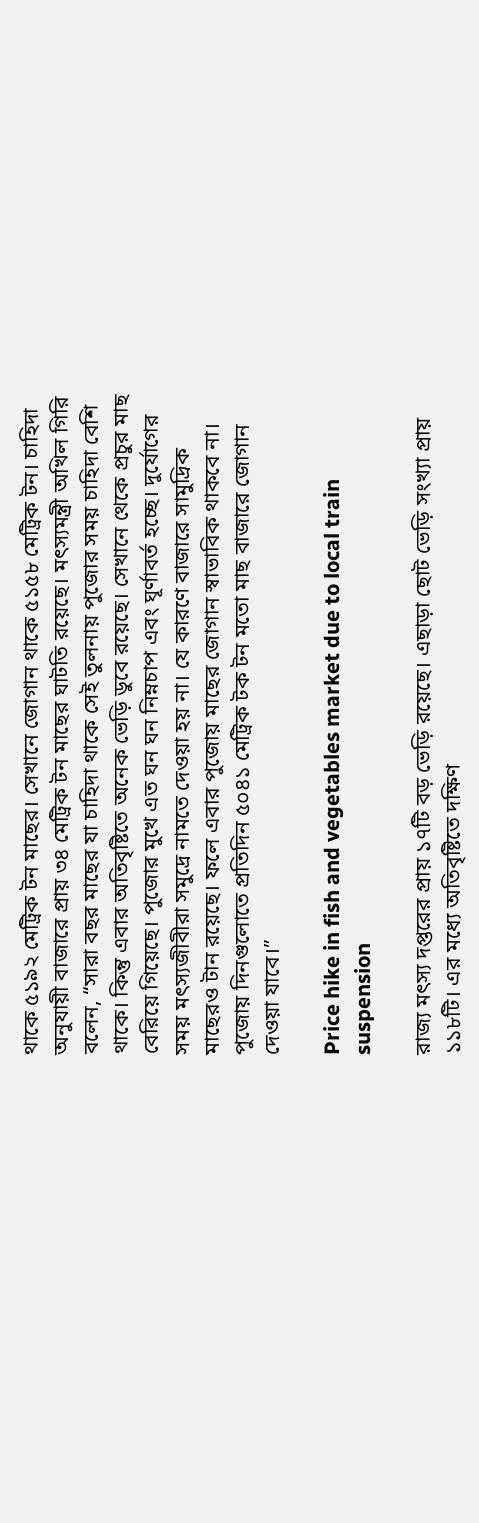থাকে ৫১৯২ মেট্রিক টন মাছের। সেখানে জোগান থাকে ৫১৫৮ মেট্রিক টন। চাহিদা অনুযায়ী বাজারে প্রায় ৩৪ মেট্রিক টন মাছের ঘাটতি রয়েছে। মৎস্যমন্ত্রী অখিল গিরি বলেন, “সারা বছর মাছের যা চাহিদা থাকে সেই তুলনায় পুজোর সময় চাহিদা বেশি থাকে। কিন্তু এবার অতিবৃষ্টিতে অনেক ভেড়ি ডুবে রয়েছে। সেখানে থেকে প্রচুর মাছ বেরিয়ে গিয়েছে। পুজোর মুখে এত ঘন ঘন নিম্নচাপ এবং ঘূর্ণাবর্ত হচ্ছে। দুর্যোগের সময় মৎস্যজীবীরা সমুদ্রে নামতে দেওয়া হয় না। যে কারণে বাজারে সামুদ্রিক মাছেরও টান রয়েছে। ফলে এবার পুজোয় মাছের জোগান স্বাভাবিক থাকবে না। পুজোয় দিনগুলোতে প্রতিদিন ৫০৪১ মেট্রিক টক টন মতো মাছ বাজারে জোগান দেওয়া যাবে।”

Price hike in fish and vegetables market due to local train suspension

রাজ্য মৎস্য দপ্তরের প্রায় ১৭টি বড় ভেড়ি রয়েছে। এছাড়া ছোট ভেড়ি সংখ্যা প্রায় ১১৮টি। এর মধ্যে অতিবৃষ্টিতে দক্ষিণ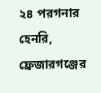২৪ পরগনার হেনরি, ফ্রেজারগঞ্জের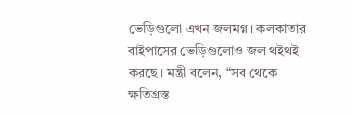ভেড়িগুলো এখন জলমগ্ন। কলকাতার বাইপাসের ভেড়িগুলোও জল থইথই করছে। মন্ত্রী বলেন, “সব থেকে ক্ষতিগ্রস্ত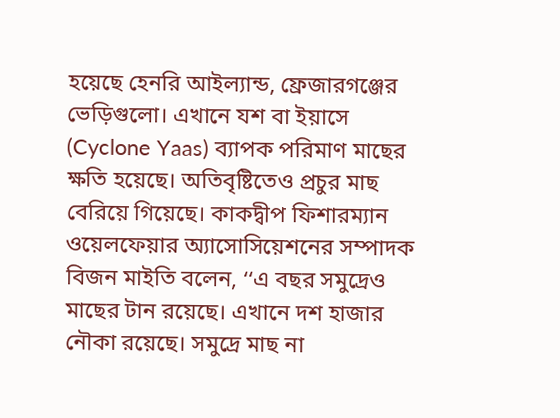হয়েছে হেনরি আইল্যান্ড, ফ্রেজারগঞ্জের ভেড়িগুলো। এখানে যশ বা ইয়াসে (Cyclone Yaas) ব্যাপক পরিমাণ মাছের ক্ষতি হয়েছে। অতিবৃষ্টিতেও প্রচুর মাছ বেরিয়ে গিয়েছে। কাকদ্বীপ ফিশারম্যান ওয়েলফেয়ার অ্যাসোসিয়েশনের সম্পাদক বিজন মাইতি বলেন, ‘‘এ বছর সমুদ্রেও মাছের টান রয়েছে। এখানে দশ হাজার নৌকা রয়েছে। সমুদ্রে মাছ না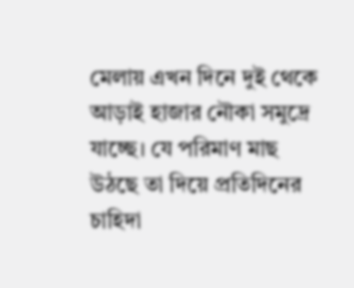মেলায় এখন দিনে দুই থেকে আড়াই হাজার নৌকা সমুদ্রে যাচ্ছে। যে পরিমাণ মাছ উঠছে তা দিয়ে প্রতিদিনের চাহিদা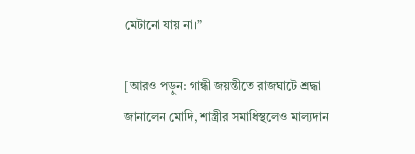মেটানো যায় না।”

[আরও পড়ুন: গান্ধী জয়ন্তীতে রাজঘাটে শ্রদ্ধা জানালেন মোদি, শাস্ত্রীর সমাধিস্থলেও মাল্যদান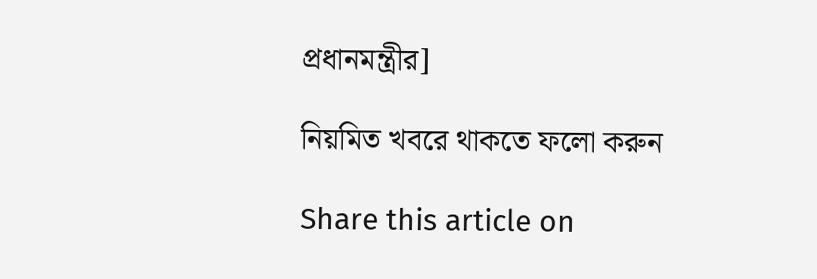প্রধানমন্ত্রীর]

নিয়মিত খবরে থাকতে ফলো করুন

Share this article on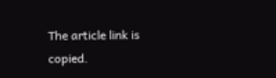The article link is copied.